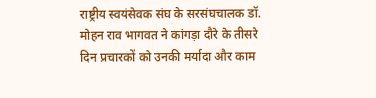राष्ट्रीय स्वयंसेवक संघ के सरसंघचालक डॉ. मोहन राव भागवत ने कांगड़ा दौरे के तीसरे दिन प्रचारकों को उनकी मर्यादा और काम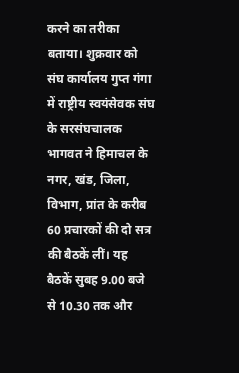करने का तरीका बताया। शुक्रवार को संघ कार्यालय गुप्त गंगा में राष्ट्रीय स्वयंसेवक संघ के सरसंघचालक भागवत ने हिमाचल के नगर, खंड, जिला, विभाग, प्रांत के करीब 60 प्रचारकों की दो सत्र की बैठकें लीं। यह बैठकें सुबह 9.00 बजे से 10.30 तक और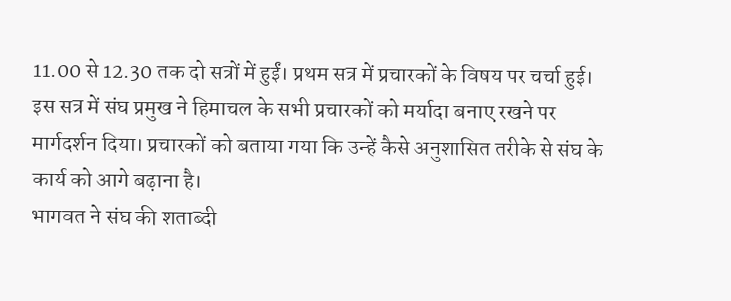11.00 से 12.30 तक दो सत्रों में हुईं। प्रथम सत्र में प्रचारकों के विषय पर चर्चा हुई। इस सत्र में संघ प्रमुख ने हिमाचल के सभी प्रचारकों को मर्यादा बनाए रखने पर मार्गदर्शन दिया। प्रचारकों को बताया गया कि उन्हें कैसे अनुशासित तरीके से संघ के कार्य को आगे बढ़ाना है।
भागवत ने संघ की शताब्दी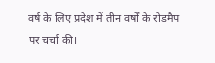वर्ष के लिए प्रदेश में तीन वर्षों के रोडमैप पर चर्चा की।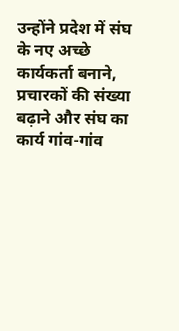उन्होंने प्रदेश में संघ के नए अच्छे कार्यकर्ता बनाने, प्रचारकों की संख्या बढ़ाने और संघ का कार्य गांव-गांव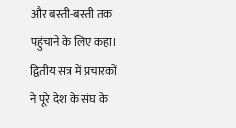और बस्ती-बस्ती तक पहुंचाने के लिए कहा। द्वितीय सत्र में प्रचारकों ने पूरे देश के संघ के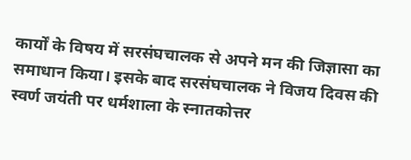कार्यों के विषय में सरसंघचालक से अपने मन की जिज्ञासा का समाधान किया। इसके बाद सरसंघचालक ने विजय दिवस की स्वर्ण जयंती पर धर्मशाला के स्नातकोत्तर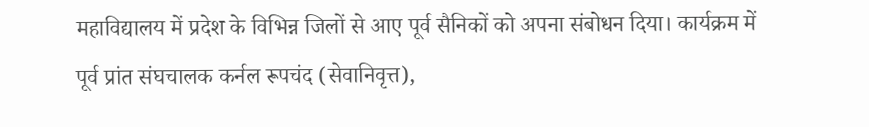महाविद्यालय में प्रदेश के विभिन्न जिलों से आए पूर्व सैनिकों को अपना संबोधन दिया। कार्यक्रम में पूर्व प्रांत संघचालक कर्नल रूपचंद (सेवानिवृत्त),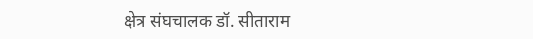क्षेत्र संघचालक डॉ. सीताराम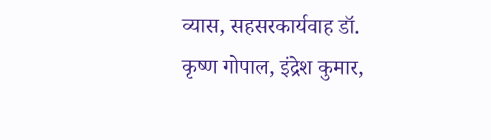व्यास, सहसरकार्यवाह डॉ. कृष्ण गोपाल, इंद्रेश कुमार,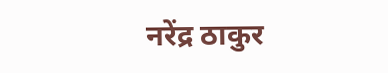नरेंद्र ठाकुर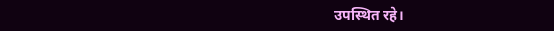उपस्थित रहे।